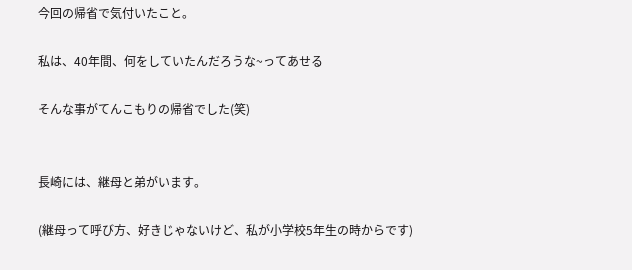今回の帰省で気付いたこと。

私は、40年間、何をしていたんだろうな~ってあせる

そんな事がてんこもりの帰省でした(笑)


長崎には、継母と弟がいます。

(継母って呼び方、好きじゃないけど、私が小学校5年生の時からです)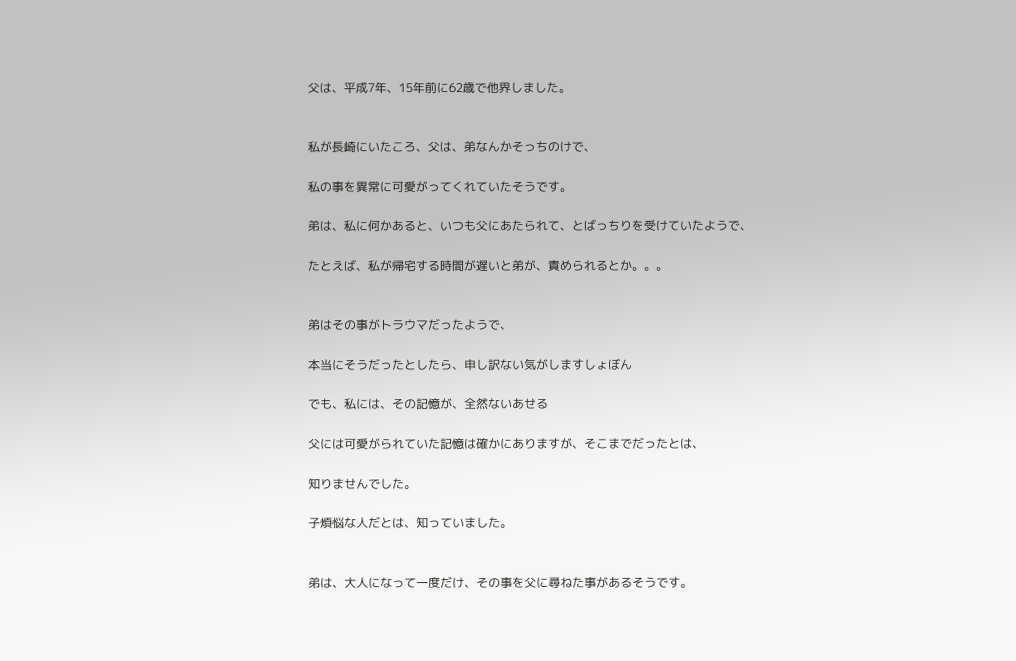父は、平成7年、15年前に62歳で他界しました。


私が長崎にいたころ、父は、弟なんかそっちのけで、

私の事を異常に可愛がってくれていたそうです。

弟は、私に何かあると、いつも父にあたられて、とばっちりを受けていたようで、

たとえば、私が帰宅する時間が遅いと弟が、責められるとか。。。


弟はその事がトラウマだったようで、

本当にそうだったとしたら、申し訳ない気がしますしょぼん

でも、私には、その記憶が、全然ないあせる

父には可愛がられていた記憶は確かにありますが、そこまでだったとは、

知りませんでした。

子煩悩な人だとは、知っていました。


弟は、大人になって一度だけ、その事を父に尋ねた事があるそうです。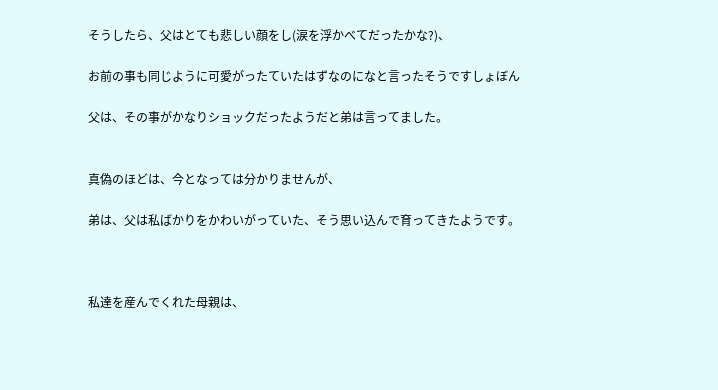そうしたら、父はとても悲しい顔をし(涙を浮かべてだったかな?)、

お前の事も同じように可愛がったていたはずなのになと言ったそうですしょぼん

父は、その事がかなりショックだったようだと弟は言ってました。


真偽のほどは、今となっては分かりませんが、

弟は、父は私ばかりをかわいがっていた、そう思い込んで育ってきたようです。



私達を産んでくれた母親は、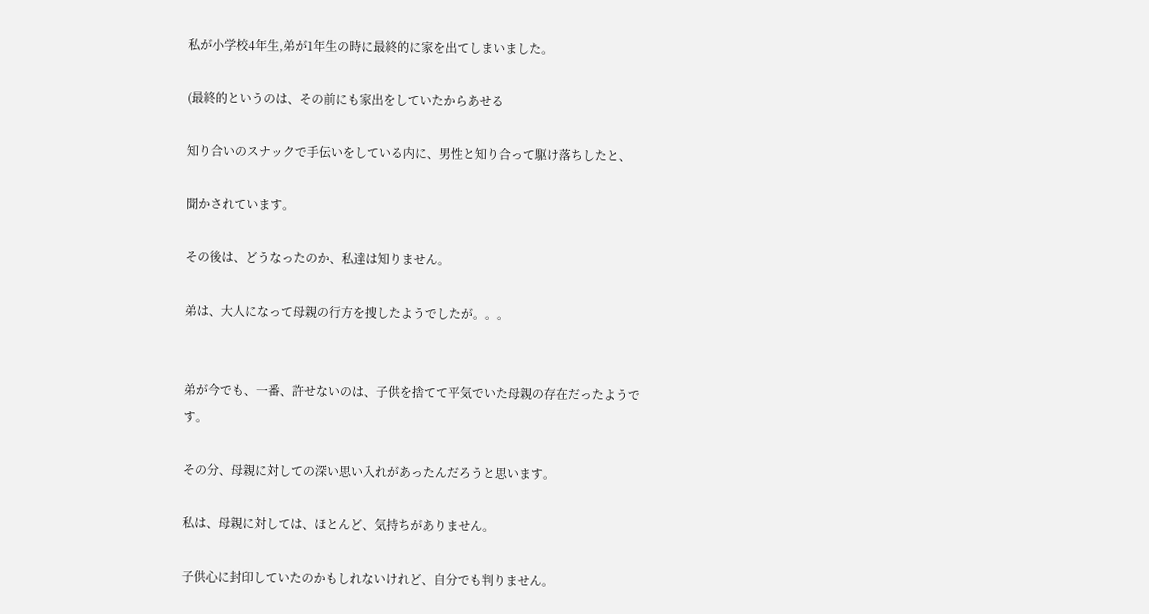私が小学校4年生,弟が1年生の時に最終的に家を出てしまいました。

(最終的というのは、その前にも家出をしていたからあせる

知り合いのスナックで手伝いをしている内に、男性と知り合って駆け落ちしたと、

聞かされています。

その後は、どうなったのか、私達は知りません。

弟は、大人になって母親の行方を捜したようでしたが。。。


弟が今でも、一番、許せないのは、子供を捨てて平気でいた母親の存在だったようです。

その分、母親に対しての深い思い入れがあったんだろうと思います。

私は、母親に対しては、ほとんど、気持ちがありません。

子供心に封印していたのかもしれないけれど、自分でも判りません。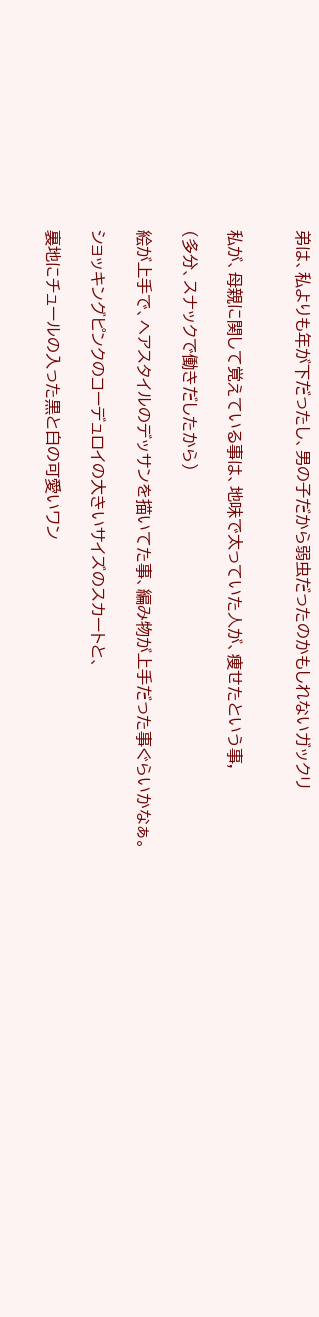弟は、私よりも年が下だったし、男の子だから弱虫だったのかもしれないガックリ


私が、母親に関して覚えている事は、地味で太っていた人が、痩せたという事,

(多分、スナックで働きだしたから)

絵が上手で、ヘアスタイルのデッサンを描いてた事、編み物が上手だった事ぐらいかなぁ。

ショッキングピンクのコーデュロイの大きいサイズのスカートと、

裏地にチュールの入った黒と白の可愛いワン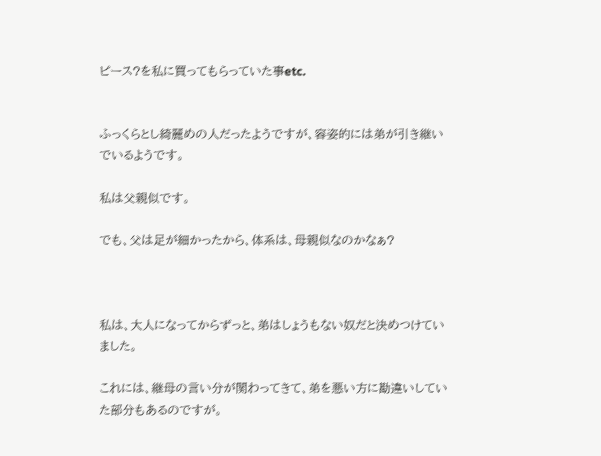ピース?を私に買ってもらっていた事etc.


ふっくらとし綺麗めの人だったようですが、容姿的には弟が引き継いでいるようです。

私は父親似です。

でも、父は足が細かったから、体系は、母親似なのかなぁ?



私は、大人になってからずっと、弟はしょうもない奴だと決めつけていました。

これには、継母の言い分が関わってきて、弟を悪い方に勘違いしていた部分もあるのですが。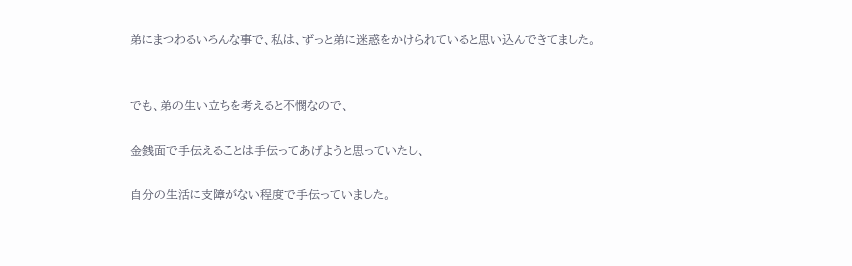弟にまつわるいろんな事で、私は、ずっと弟に迷惑をかけられていると思い込んできてました。


でも、弟の生い立ちを考えると不憫なので、

金銭面で手伝えることは手伝ってあげようと思っていたし、

自分の生活に支障がない程度で手伝っていました。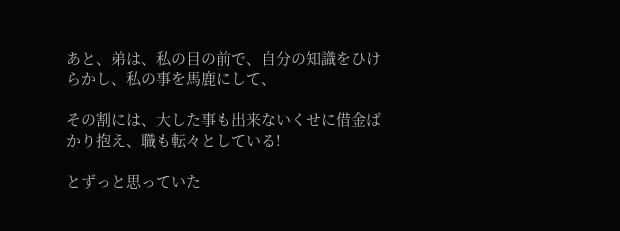あと、弟は、私の目の前で、自分の知識をひけらかし、私の事を馬鹿にして、

その割には、大した事も出来ないくせに借金ばかり抱え、職も転々としている!

とずっと思っていた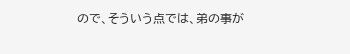ので、そういう点では、弟の事が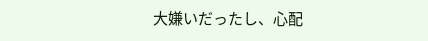大嫌いだったし、心配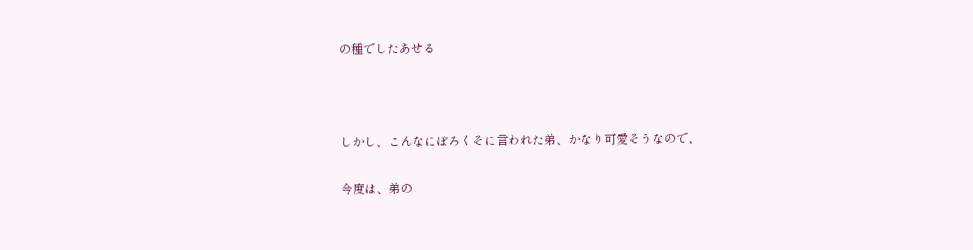の種でしたあせる



しかし、こんなにぼろくそに言われた弟、かなり可愛そうなので、

今度は、弟の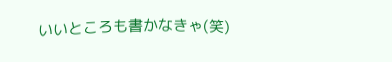いいところも書かなきゃ(笑)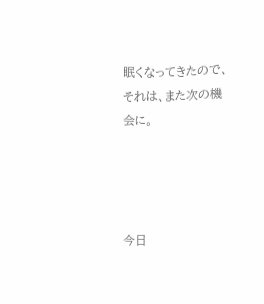眠くなってきたので、それは、また次の機会に。




今日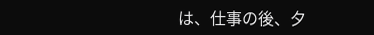は、仕事の後、夕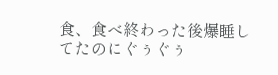食、食べ終わった後爆睡してたのにぐぅぐぅ